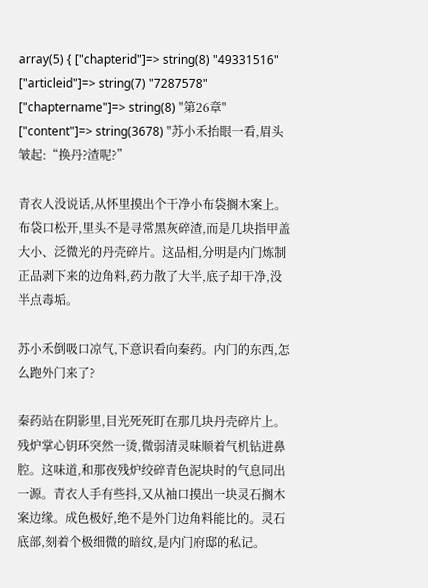array(5) { ["chapterid"]=> string(8) "49331516" ["articleid"]=> string(7) "7287578" ["chaptername"]=> string(8) "第26章" ["content"]=> string(3678) "苏小禾抬眼一看,眉头皱起:“换丹?渣呢?”

青衣人没说话,从怀里摸出个干净小布袋搁木案上。布袋口松开,里头不是寻常黑灰碎渣,而是几块指甲盖大小、泛微光的丹壳碎片。这品相,分明是内门炼制正品剥下来的边角料,药力散了大半,底子却干净,没半点毒垢。

苏小禾倒吸口凉气,下意识看向秦药。内门的东西,怎么跑外门来了?

秦药站在阴影里,目光死死盯在那几块丹壳碎片上。残炉掌心钥环突然一烫,微弱清灵味顺着气机钻进鼻腔。这味道,和那夜残炉绞碎青色泥块时的气息同出一源。青衣人手有些抖,又从袖口摸出一块灵石搁木案边缘。成色极好,绝不是外门边角料能比的。灵石底部,刻着个极细微的暗纹,是内门府邸的私记。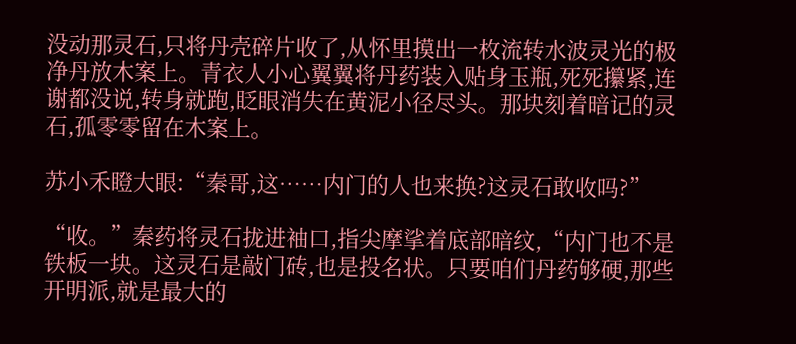没动那灵石,只将丹壳碎片收了,从怀里摸出一枚流转水波灵光的极净丹放木案上。青衣人小心翼翼将丹药装入贴身玉瓶,死死攥紧,连谢都没说,转身就跑,眨眼消失在黄泥小径尽头。那块刻着暗记的灵石,孤零零留在木案上。

苏小禾瞪大眼:“秦哥,这……内门的人也来换?这灵石敢收吗?”

“收。”秦药将灵石拢进袖口,指尖摩挲着底部暗纹,“内门也不是铁板一块。这灵石是敲门砖,也是投名状。只要咱们丹药够硬,那些开明派,就是最大的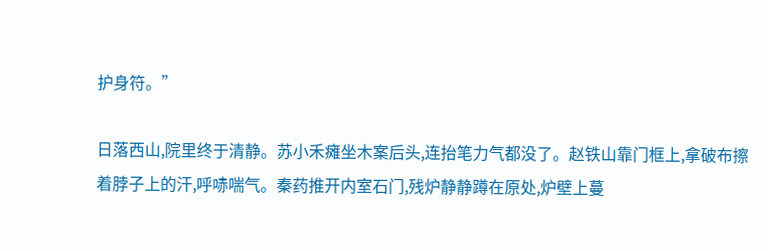护身符。”

日落西山,院里终于清静。苏小禾瘫坐木案后头,连抬笔力气都没了。赵铁山靠门框上,拿破布擦着脖子上的汗,呼哧喘气。秦药推开内室石门,残炉静静蹲在原处,炉壁上蔓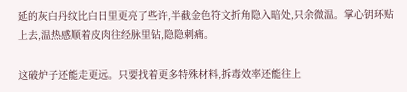延的灰白丹纹比白日里更亮了些许,半截金色符文折角隐入暗处,只余微温。掌心钥环贴上去,温热感顺着皮肉往经脉里钻,隐隐刺痛。

这破炉子还能走更远。只要找着更多特殊材料,拆毒效率还能往上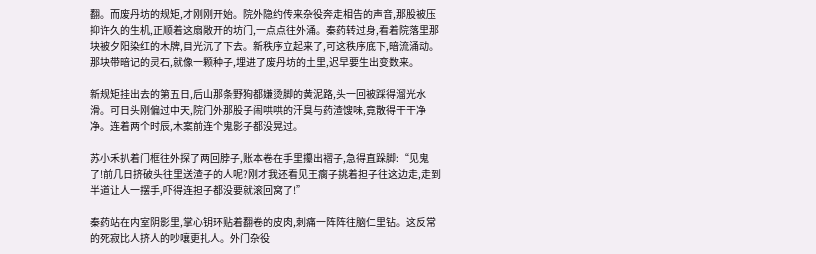翻。而废丹坊的规矩,才刚刚开始。院外隐约传来杂役奔走相告的声音,那股被压抑许久的生机,正顺着这扇敞开的坊门,一点点往外涌。秦药转过身,看着院落里那块被夕阳染红的木牌,目光沉了下去。新秩序立起来了,可这秩序底下,暗流涌动。那块带暗记的灵石,就像一颗种子,埋进了废丹坊的土里,迟早要生出变数来。

新规矩挂出去的第五日,后山那条野狗都嫌烫脚的黄泥路,头一回被踩得溜光水滑。可日头刚偏过中天,院门外那股子闹哄哄的汗臭与药渣馊味,竟散得干干净净。连着两个时辰,木案前连个鬼影子都没晃过。

苏小禾扒着门框往外探了两回脖子,账本卷在手里攥出褶子,急得直跺脚:“见鬼了!前几日挤破头往里送渣子的人呢?刚才我还看见王瘸子挑着担子往这边走,走到半道让人一摆手,吓得连担子都没要就滚回窝了!”

秦药站在内室阴影里,掌心钥环贴着翻卷的皮肉,刺痛一阵阵往脑仁里钻。这反常的死寂比人挤人的吵嚷更扎人。外门杂役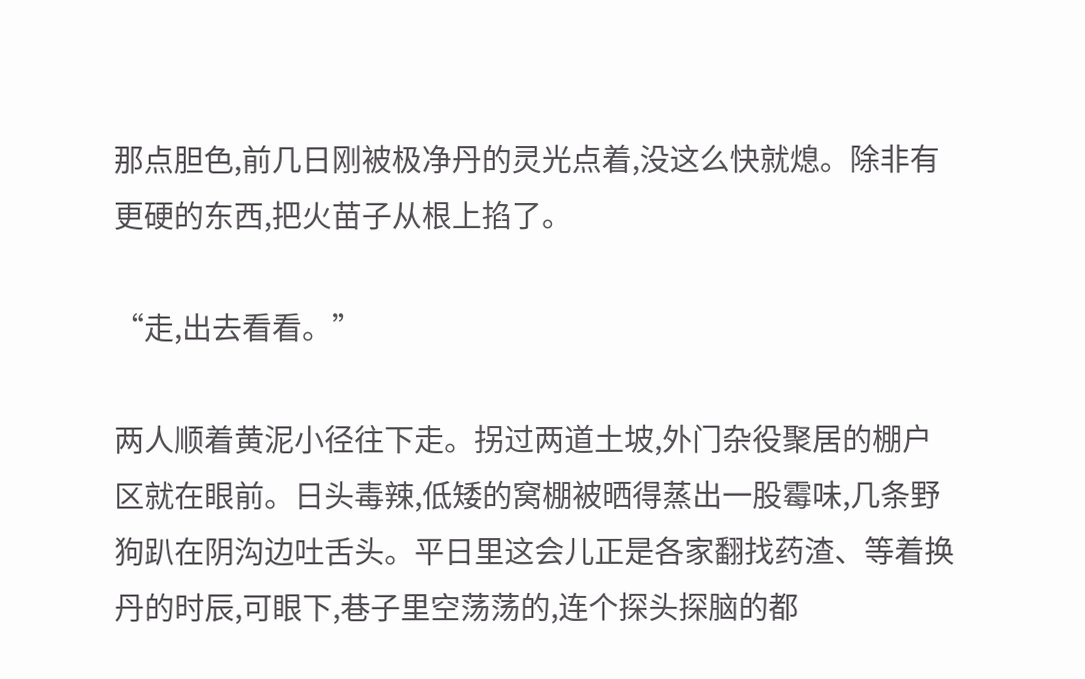那点胆色,前几日刚被极净丹的灵光点着,没这么快就熄。除非有更硬的东西,把火苗子从根上掐了。

“走,出去看看。”

两人顺着黄泥小径往下走。拐过两道土坡,外门杂役聚居的棚户区就在眼前。日头毒辣,低矮的窝棚被晒得蒸出一股霉味,几条野狗趴在阴沟边吐舌头。平日里这会儿正是各家翻找药渣、等着换丹的时辰,可眼下,巷子里空荡荡的,连个探头探脑的都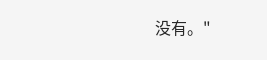没有。"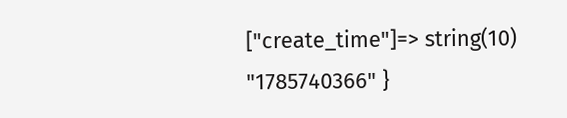["create_time"]=> string(10) "1785740366" }